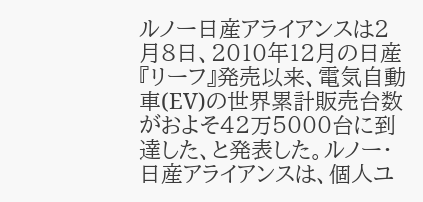ルノー日産アライアンスは2月8日、2010年12月の日産『リーフ』発売以来、電気自動車(EV)の世界累計販売台数がおよそ42万5000台に到達した、と発表した。ルノー・日産アライアンスは、個人ユ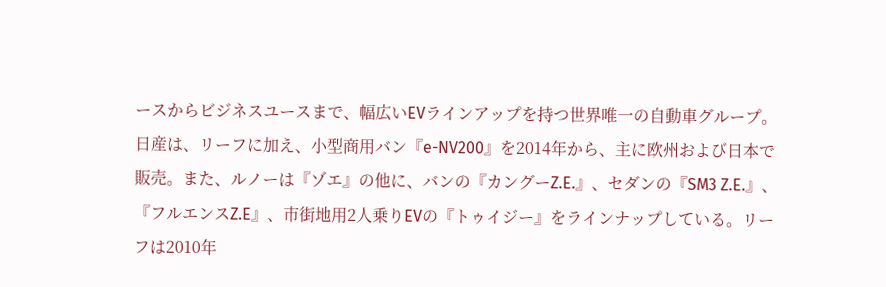ースからビジネスユースまで、幅広いEVラインアップを持つ世界唯一の自動車グループ。日産は、リーフに加え、小型商用バン『e-NV200』を2014年から、主に欧州および日本で販売。また、ルノーは『ゾエ』の他に、バンの『カングーZ.E.』、セダンの『SM3 Z.E.』、『フルエンスZ.E』、市街地用2人乗りEVの『トゥイジー』をラインナップしている。リーフは2010年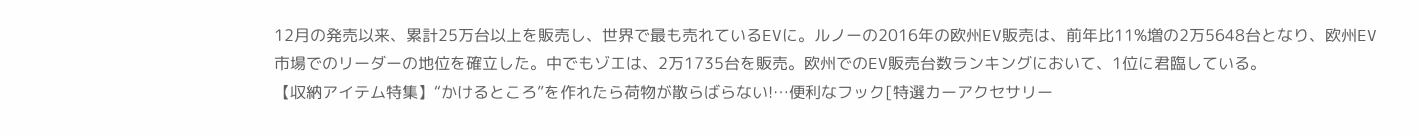12月の発売以来、累計25万台以上を販売し、世界で最も売れているEVに。ルノーの2016年の欧州EV販売は、前年比11%増の2万5648台となり、欧州EV市場でのリーダーの地位を確立した。中でもゾエは、2万1735台を販売。欧州でのEV販売台数ランキングにおいて、1位に君臨している。
【収納アイテム特集】“かけるところ”を作れたら荷物が散らばらない!…便利なフック[特選カーアクセサリー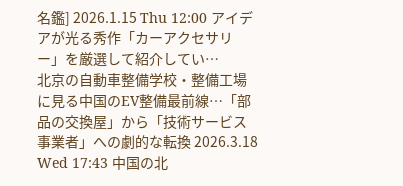名鑑] 2026.1.15 Thu 12:00 アイデアが光る秀作「カーアクセサリー」を厳選して紹介してい…
北京の自動車整備学校・整備工場に見る中国のEV整備最前線…「部品の交換屋」から「技術サービス事業者」への劇的な転換 2026.3.18 Wed 17:43 中国の北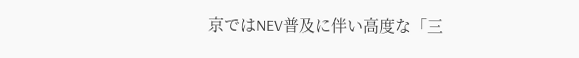京ではNEV普及に伴い高度な「三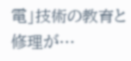電」技術の教育と修理が…